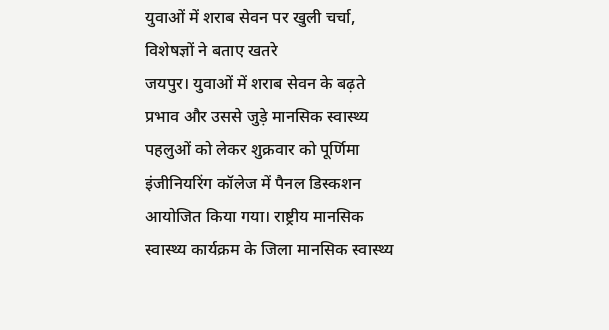युवाओं में शराब सेवन पर खुली चर्चा, विशेषज्ञों ने बताए खतरे
जयपुर। युवाओं में शराब सेवन के बढ़ते प्रभाव और उससे जुड़े मानसिक स्वास्थ्य पहलुओं को लेकर शुक्रवार को पूर्णिमा इंजीनियरिंग कॉलेज में पैनल डिस्कशन आयोजित किया गया। राष्ट्रीय मानसिक स्वास्थ्य कार्यक्रम के जिला मानसिक स्वास्थ्य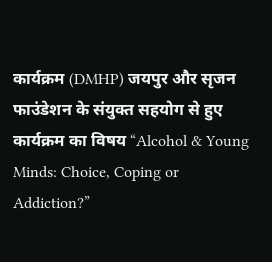कार्यक्रम (DMHP) जयपुर और सृजन फाउंडेशन के संयुक्त सहयोग से हुए कार्यक्रम का विषय “Alcohol & Young Minds: Choice, Coping or Addiction?”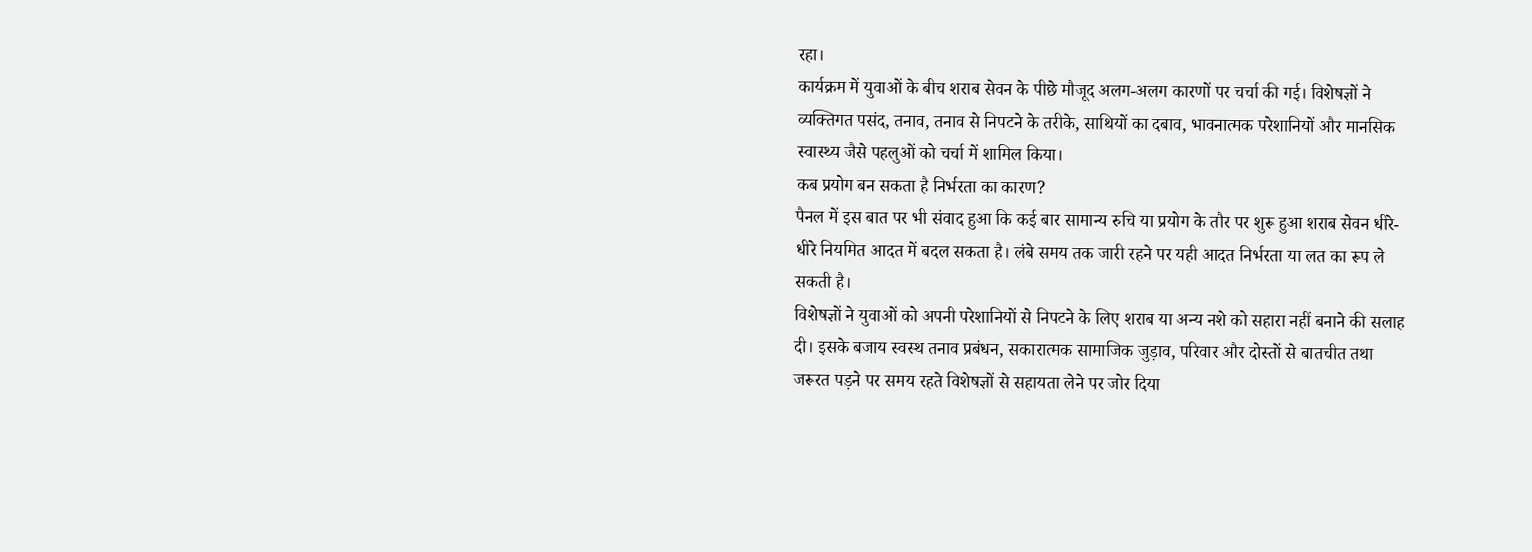रहा।
कार्यक्रम में युवाओं के बीच शराब सेवन के पीछे मौजूद अलग-अलग कारणों पर चर्चा की गई। विशेषज्ञों ने व्यक्तिगत पसंद, तनाव, तनाव से निपटने के तरीके, साथियों का दबाव, भावनात्मक परेशानियों और मानसिक स्वास्थ्य जैसे पहलुओं को चर्चा में शामिल किया।
कब प्रयोग बन सकता है निर्भरता का कारण?
पैनल में इस बात पर भी संवाद हुआ कि कई बार सामान्य रुचि या प्रयोग के तौर पर शुरू हुआ शराब सेवन धीरे-धीरे नियमित आदत में बदल सकता है। लंबे समय तक जारी रहने पर यही आदत निर्भरता या लत का रूप ले सकती है।
विशेषज्ञों ने युवाओं को अपनी परेशानियों से निपटने के लिए शराब या अन्य नशे को सहारा नहीं बनाने की सलाह दी। इसके बजाय स्वस्थ तनाव प्रबंधन, सकारात्मक सामाजिक जुड़ाव, परिवार और दोस्तों से बातचीत तथा जरूरत पड़ने पर समय रहते विशेषज्ञों से सहायता लेने पर जोर दिया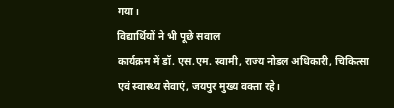गया।
विद्यार्थियों ने भी पूछे सवाल
कार्यक्रम में डॉ. एस.एम. स्वामी, राज्य नोडल अधिकारी, चिकित्सा एवं स्वास्थ्य सेवाएं, जयपुर मुख्य वक्ता रहे।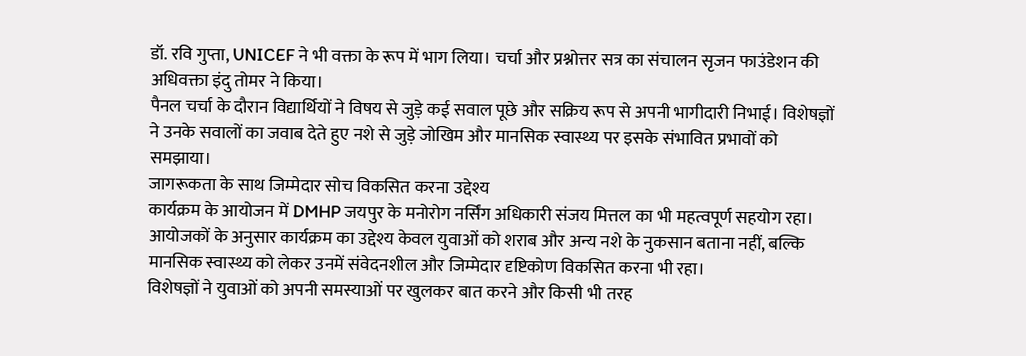डॉ. रवि गुप्ता, UNICEF ने भी वक्ता के रूप में भाग लिया। चर्चा और प्रश्नोत्तर सत्र का संचालन सृजन फाउंडेशन की अधिवक्ता इंदु तोमर ने किया।
पैनल चर्चा के दौरान विद्यार्थियों ने विषय से जुड़े कई सवाल पूछे और सक्रिय रूप से अपनी भागीदारी निभाई। विशेषज्ञों ने उनके सवालों का जवाब देते हुए नशे से जुड़े जोखिम और मानसिक स्वास्थ्य पर इसके संभावित प्रभावों को समझाया।
जागरूकता के साथ जिम्मेदार सोच विकसित करना उद्देश्य
कार्यक्रम के आयोजन में DMHP जयपुर के मनोरोग नर्सिंग अधिकारी संजय मित्तल का भी महत्वपूर्ण सहयोग रहा। आयोजकों के अनुसार कार्यक्रम का उद्देश्य केवल युवाओं को शराब और अन्य नशे के नुकसान बताना नहीं, बल्कि मानसिक स्वास्थ्य को लेकर उनमें संवेदनशील और जिम्मेदार दृष्टिकोण विकसित करना भी रहा।
विशेषज्ञों ने युवाओं को अपनी समस्याओं पर खुलकर बात करने और किसी भी तरह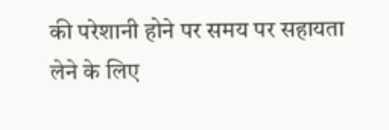की परेशानी होने पर समय पर सहायता लेने के लिए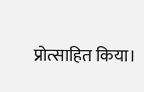प्रोत्साहित किया।